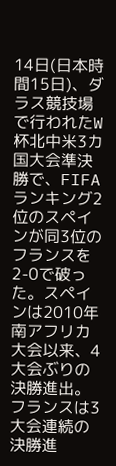14日(日本時間15日)、ダラス競技場で行われたW杯北中米3カ国大会準決勝で、FIFAランキング2位のスペインが同3位のフランスを2-0で破った。スペインは2010年南アフリカ大会以来、4大会ぶりの決勝進出。フランスは3大会連続の決勝進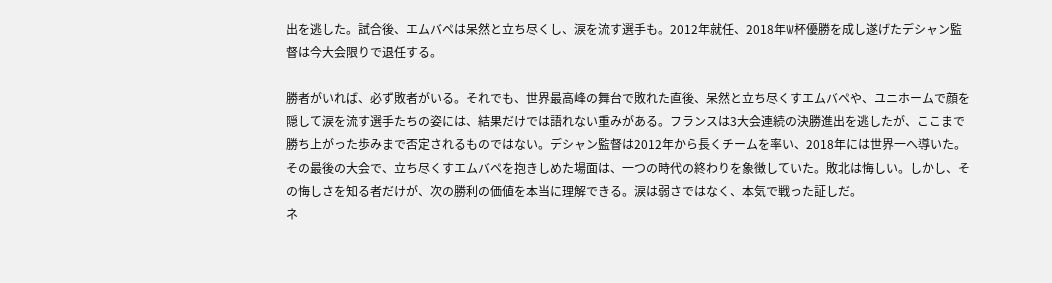出を逃した。試合後、エムバペは呆然と立ち尽くし、涙を流す選手も。2012年就任、2018年W杯優勝を成し遂げたデシャン監督は今大会限りで退任する。

勝者がいれば、必ず敗者がいる。それでも、世界最高峰の舞台で敗れた直後、呆然と立ち尽くすエムバペや、ユニホームで顔を隠して涙を流す選手たちの姿には、結果だけでは語れない重みがある。フランスは3大会連続の決勝進出を逃したが、ここまで勝ち上がった歩みまで否定されるものではない。デシャン監督は2012年から長くチームを率い、2018年には世界一へ導いた。
その最後の大会で、立ち尽くすエムバペを抱きしめた場面は、一つの時代の終わりを象徴していた。敗北は悔しい。しかし、その悔しさを知る者だけが、次の勝利の価値を本当に理解できる。涙は弱さではなく、本気で戦った証しだ。
ネ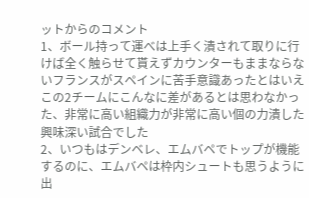ットからのコメント
1、ボール持って運べは上手く潰されて取りに行けば全く触らせて貰えずカウンターもままならないフランスがスペインに苦手意識あったとはいえこの2チームにこんなに差があるとは思わなかった、非常に高い組織力が非常に高い個の力潰した興味深い試合でした
2、いつもはデンベレ、エムバペでトップが機能するのに、エムバペは枠内シュートも思うように出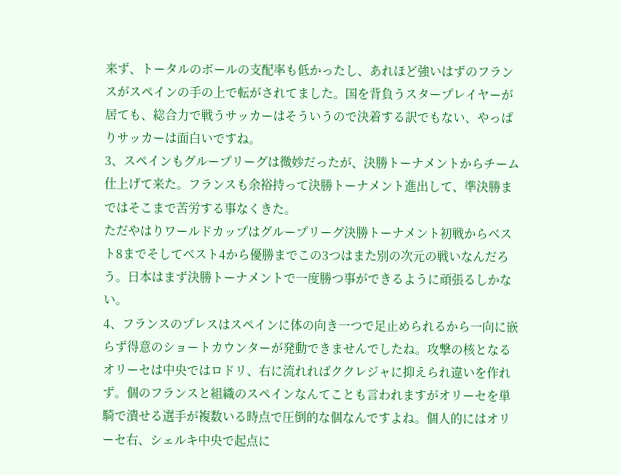来ず、トータルのボールの支配率も低かったし、あれほど強いはずのフランスがスペインの手の上で転がされてました。国を背負うスタープレイヤーが居ても、総合力で戦うサッカーはそういうので決着する訳でもない、やっぱりサッカーは面白いですね。
3、スペインもグループリーグは微妙だったが、決勝トーナメントからチーム仕上げて来た。フランスも余裕持って決勝トーナメント進出して、準決勝まではそこまで苦労する事なくきた。
ただやはりワールドカップはグループリーグ決勝トーナメント初戦からベスト8までそしてベスト4から優勝までこの3つはまた別の次元の戦いなんだろう。日本はまず決勝トーナメントで一度勝つ事ができるように頑張るしかない。
4、フランスのプレスはスペインに体の向き一つで足止められるから一向に嵌らず得意のショートカウンターが発動できませんでしたね。攻撃の核となるオリーセは中央ではロドリ、右に流れればククレジャに抑えられ違いを作れず。個のフランスと組織のスペインなんてことも言われますがオリーセを単騎で潰せる選手が複数いる時点で圧倒的な個なんですよね。個人的にはオリーセ右、シェルキ中央で起点に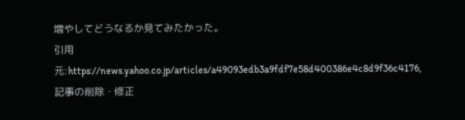増やしてどうなるか見てみたかった。
引用元:https://news.yahoo.co.jp/articles/a49093edb3a9fdf7e58d400386e4c8d9f36c4176,記事の削除・修正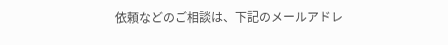依頼などのご相談は、下記のメールアドレ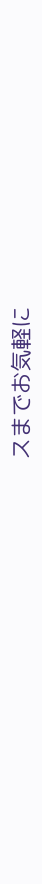スまでお気軽に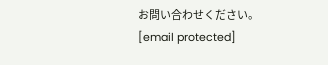お問い合わせください。[email protected]